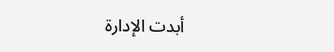أبدت الإدارة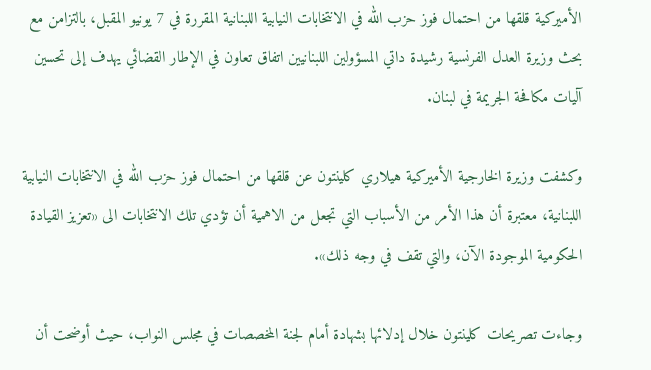الأميركية قلقها من احتمال فوز حزب الله في الانتخابات النيابية اللبنانية المقررة في 7 يونيو المقبل، بالتزامن مع بحث وزيرة العدل الفرنسية رشيدة داتي المسؤولين اللبنانيين اتفاق تعاون في الإطار القضائي يهدف إلى تحسين آليات مكافحة الجريمة في لبنان.

وكشفت وزيرة الخارجية الأميركية هيلاري كلينتون عن قلقها من احتمال فوز حزب الله في الانتخابات النيابية اللبنانية، معتبرة أن هذا الأمر من الأسباب التي تجعل من الاهمية أن تؤدي تلك الانتخابات الى «تعزيز القيادة الحكومية الموجودة الآن، والتي تقف في وجه ذلك».

وجاءت تصريحات كلينتون خلال إدلائها بشهادة أمام لجنة المخصصات في مجلس النواب، حيث أوضحت أن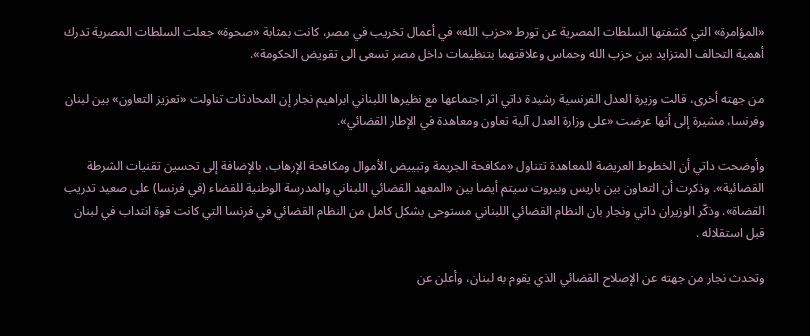«المؤامرة» التي كشفتها السلطات المصرية عن تورط «حزب الله» في أعمال تخريب في مصر، كانت بمثابة «صحوة» جعلت السلطات المصرية تدرك أهمية التحالف المتزايد بين حزب الله وحماس وعلاقتهما بتنظيمات داخل مصر تسعى الى تقويض الحكومة».

من جهته أخرى، قالت وزيرة العدل الفرنسية رشيدة داتي اثر اجتماعها مع نظيرها اللبناني ابراهيم نجار إن المحادثات تناولت «تعزيز التعاون» بين لبنان وفرنسا، مشيرة إلى أنها عرضت «على وزارة العدل آلية تعاون ومعاهدة في الإطار القضائي».

وأوضحت داتي أن الخطوط العريضة للمعاهدة تتناول «مكافحة الجريمة وتبييض الأموال ومكافحة الإرهاب، بالإضافة إلى تحسين تقنيات الشرطة القضائية». وذكرت أن التعاون بين باريس وبيروت سيتم أيضا بين «المعهد القضائي اللبناني والمدرسة الوطنية للقضاء (في فرنسا) على صعيد تدريب القضاة». وذكّر الوزيران داتي ونجار بان النظام القضائي اللبناني مستوحى بشكل كامل من النظام القضائي في فرنسا التي كانت قوة انتداب في لبنان قبل استقلاله .

وتحدث نجار من جهته عن الإصلاح القضائي الذي يقوم به لبنان، وأعلن عن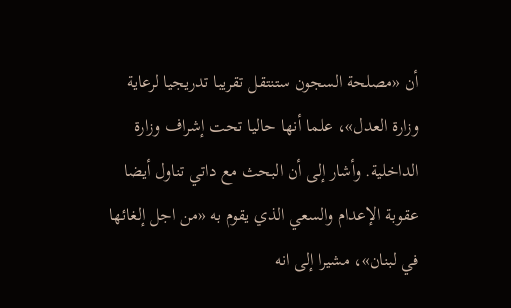أن «مصلحة السجون ستنتقل تقريبا تدريجيا لرعاية وزارة العدل»، علما أنها حاليا تحت إشراف وزارة الداخلية. وأشار إلى أن البحث مع داتي تناول أيضا عقوبة الإعدام والسعي الذي يقوم به «من اجل إلغائها في لبنان»، مشيرا إلى انه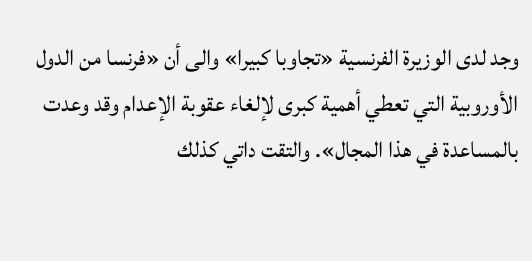وجد لدى الوزيرة الفرنسية «تجاوبا كبيرا» والى أن «فرنسا من الدول الأوروبية التي تعطي أهمية كبرى لإلغاء عقوبة الإعدام وقد وعدت بالمساعدة في هذا المجال». والتقت داتي كذلك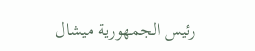رئيس الجمهورية ميشال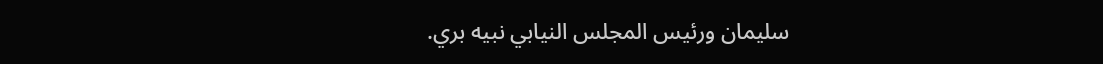سليمان ورئيس المجلس النيابي نبيه بري.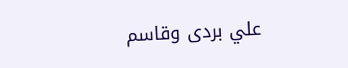علي بردى وقاسم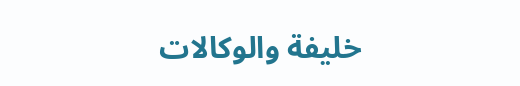خليفة والوكالات